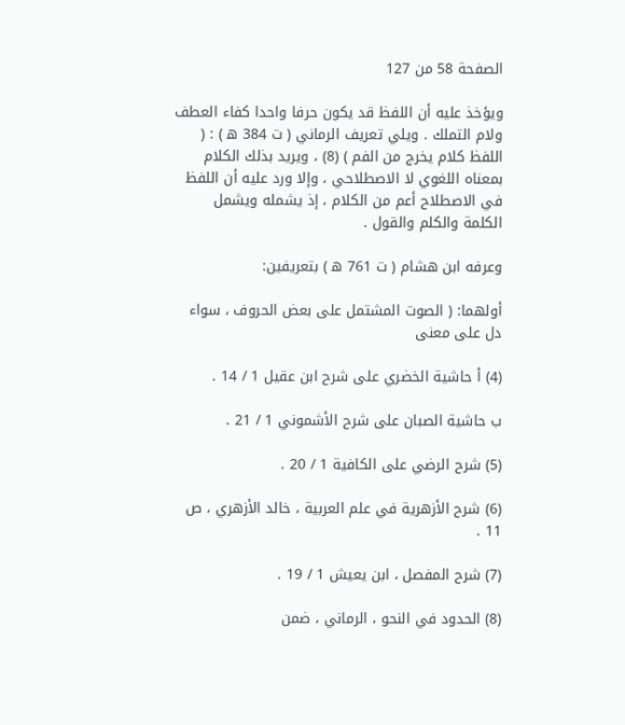الصفحة 58 من 127

ويؤخذ عليه أن اللفظ قد يكون حرفا واحدا كفاء العطف ولام التملك . ويلي تعريف الرماني ( ت 384 ه‍ ) : ( اللفظ كلام يخرج من الفم ) (8) ، ويريد بذلك الكلام بمعناه اللغوي لا الاصطلاحي ، وإلا ورد عليه أن اللفظ في الاصطلاح أعم من الكلام ، إذ يشمله ويشمل الكلمة والكلم والقول .

وعرفه ابن هشام ( ت 761 ه‍ ) بتعريفين:

أولهما: ( الصوت المشتمل على بعض الحروف ، سواء دل على معنى

(4) أ حاشية الخضري على شرح ابن عقيل 1 / 14 .

ب حاشية الصبان على شرح الأشموني 1 / 21 .

(5) شرح الرضي على الكافية 1 / 20 .

(6) شرح الأزهرية في علم العربية ، خالد الأزهري ، ص 11 .

(7) شرح المفصل ، ابن يعيش 1 / 19 .

(8) الحدود في النحو ، الرماني ، ضمن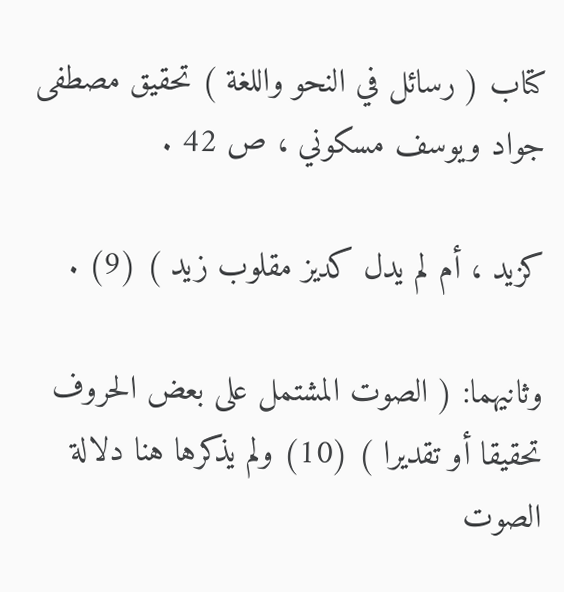كتاب ( رسائل في النحو واللغة ) تحقيق مصطفى جواد ويوسف مسكوني ، ص 42 .

كزيد ، أم لم يدل كديز مقلوب زيد ) (9) .

وثانيهما: ( الصوت المشتمل على بعض الحروف تحقيقا أو تقديرا ) (10) ولم يذكرها هنا دلالة الصوت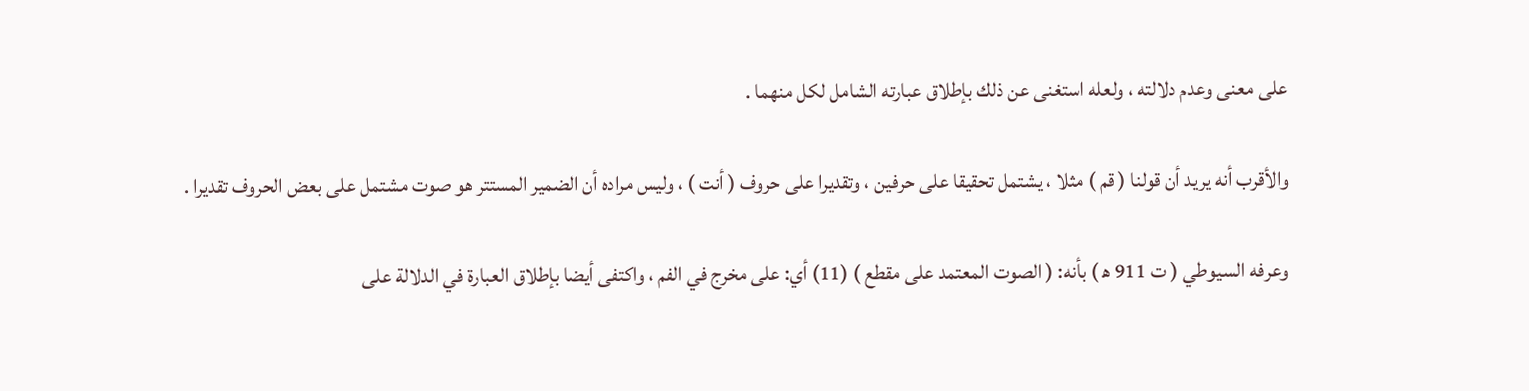على معنى وعدم دلالته ، ولعله استغنى عن ذلك بإطلاق عبارته الشامل لكل منهما .

والأقرب أنه يريد أن قولنا ( قم ) مثلا ، يشتمل تحقيقا على حرفين ، وتقديرا على حروف ( أنت ) ، وليس مراده أن الضمير المستتر هو صوت مشتمل على بعض الحروف تقديرا .

وعرفه السيوطي ( ت 911 ه‍ ) بأنه: ( الصوت المعتمد على مقطع ) (11) أي: على مخرج في الفم ، واكتفى أيضا بإطلاق العبارة في الدلالة على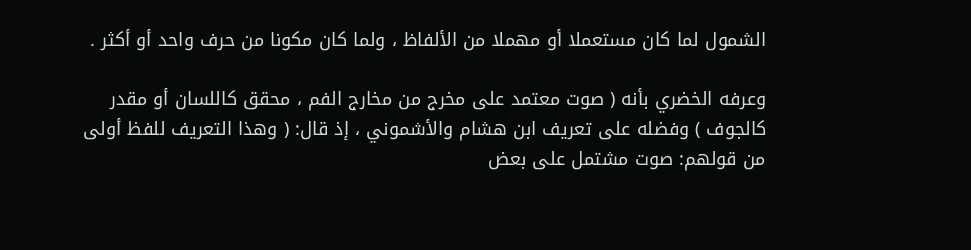الشمول لما كان مستعملا أو مهملا من الألفاظ ، ولما كان مكونا من حرف واحد أو أكثر .

وعرفه الخضري بأنه ( صوت معتمد على مخرج من مخارج الفم ، محقق كاللسان أو مقدر كالجوف ) وفضله على تعريف ابن هشام والأشموني ، إذ قال: ( وهذا التعريف للفظ أولى من قولهم: صوت مشتمل على بعض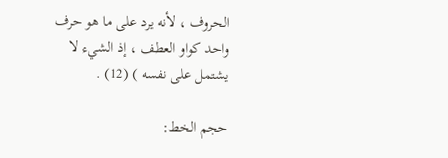الحروف ، لأنه يرد على ما هو حرف واحد كواو العطف ، إذ الشيء لا يشتمل على نفسه ) (12) .

حجم الخط: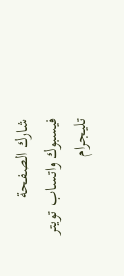شارك الصفحة
فيسبوك واتساب تويتر تليجرام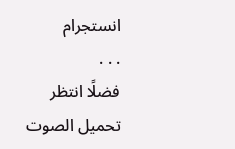انستجرام
. . .
فضلًا انتظر تحميل الصوت